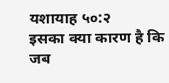यशायाह ५०:२
इसका क्या कारण है कि जब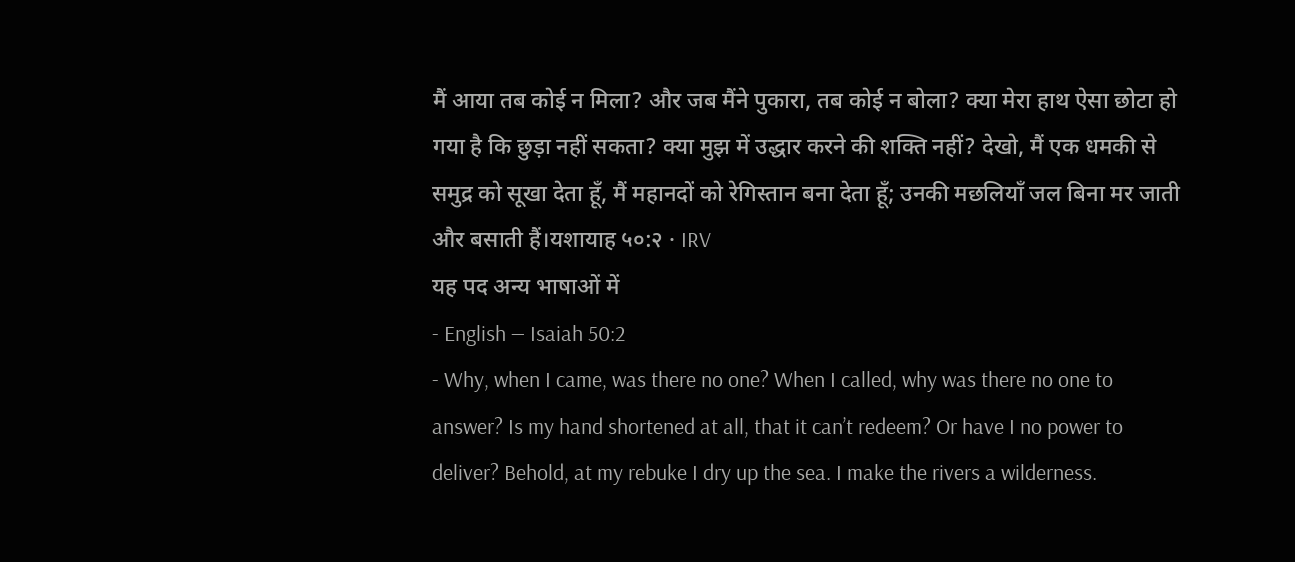मैं आया तब कोई न मिला? और जब मैंने पुकारा, तब कोई न बोला? क्या मेरा हाथ ऐसा छोटा हो गया है कि छुड़ा नहीं सकता? क्या मुझ में उद्धार करने की शक्ति नहीं? देखो, मैं एक धमकी से समुद्र को सूखा देता हूँ, मैं महानदों को रेगिस्तान बना देता हूँ; उनकी मछलियाँ जल बिना मर जाती और बसाती हैं।यशायाह ५०:२ · IRV
यह पद अन्य भाषाओं में
- English — Isaiah 50:2
- Why, when I came, was there no one? When I called, why was there no one to answer? Is my hand shortened at all, that it can’t redeem? Or have I no power to deliver? Behold, at my rebuke I dry up the sea. I make the rivers a wilderness.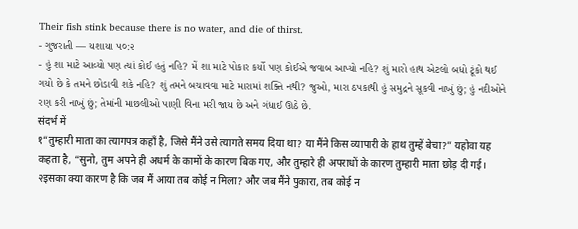Their fish stink because there is no water, and die of thirst.
- ગુજરાતી — યશાયા ૫૦:૨
- હું શા માટે આવ્યો પણ ત્યાં કોઈ હતું નહિ? મેં શા માટે પોકાર કર્યો પણ કોઈએ જવાબ આપ્યો નહિ? શું મારો હાથ એટલો બધો ટૂંકો થઈ ગયો છે કે તમને છોડાવી શકે નહિ? શું તમને બચાવવા માટે મારામાં શક્તિ નથી? જુઓ, મારા ઠપકાથી હું સમુદ્રને સૂકવી નાખું છું; હું નદીઓને રણ કરી નાખું છું; તેમાંની માછલીઓ પાણી વિના મરી જાય છે અને ગંધાઈ ઊઠે છે.
संदर्भ में
१“तुम्हारी माता का त्यागपत्र कहाँ है, जिसे मैंने उसे त्यागते समय दिया था? या मैंने किस व्यापारी के हाथ तुम्हें बेचा?” यहोवा यह कहता है, “सुनो, तुम अपने ही अधर्म के कामों के कारण बिक गए, और तुम्हारे ही अपराधों के कारण तुम्हारी माता छोड़ दी गई।
२इसका क्या कारण है कि जब मैं आया तब कोई न मिला? और जब मैंने पुकारा, तब कोई न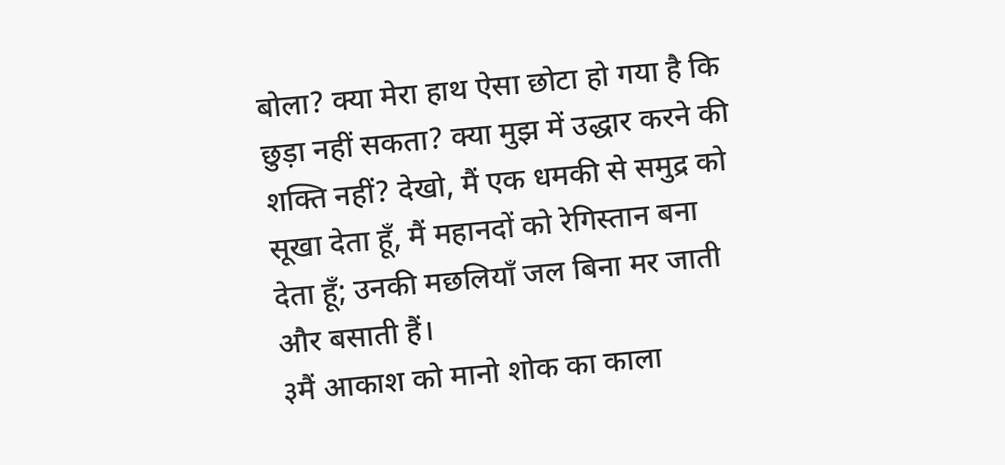बोला? क्या मेरा हाथ ऐसा छोटा हो गया है कि छुड़ा नहीं सकता? क्या मुझ में उद्धार करने की शक्ति नहीं? देखो, मैं एक धमकी से समुद्र को सूखा देता हूँ, मैं महानदों को रेगिस्तान बना देता हूँ; उनकी मछलियाँ जल बिना मर जाती और बसाती हैं।
३मैं आकाश को मानो शोक का काला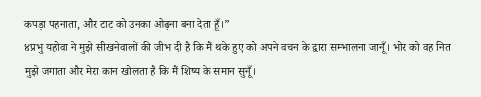कपड़ा पहनाता, और टाट को उनका ओढ़ना बना देता हूँ।”
४प्रभु यहोवा ने मुझे सीखनेवालों की जीभ दी है कि मैं थके हुए को अपने वचन के द्वारा सम्भालना जानूँ। भोर को वह नित मुझे जगाता और मेरा कान खोलता है कि मैं शिष्य के समान सुनूँ।